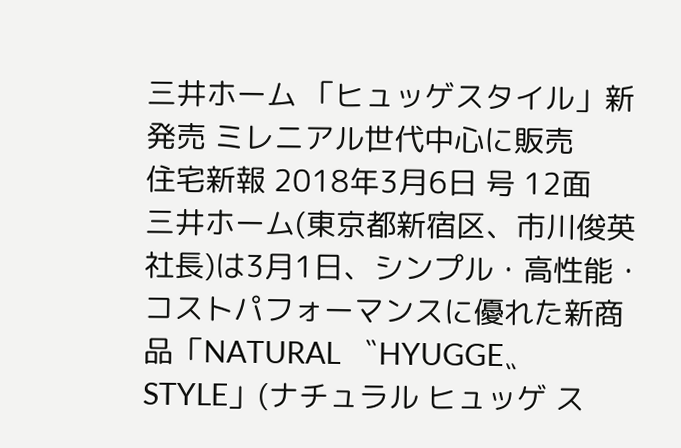三井ホーム 「ヒュッゲスタイル」新発売 ミレニアル世代中心に販売
住宅新報 2018年3月6日 号 12面
三井ホーム(東京都新宿区、市川俊英社長)は3月1日、シンプル・高性能・コストパフォーマンスに優れた新商品「NATURAL 〝HYUGGE〟 STYLE」(ナチュラル ヒュッゲ ス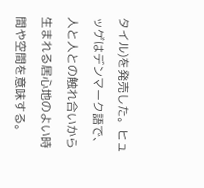タイル)を発売した。ヒュッゲはデンマーク語で、人と人との触れ合いから生まれる居心地のよい時間や空間を意味する。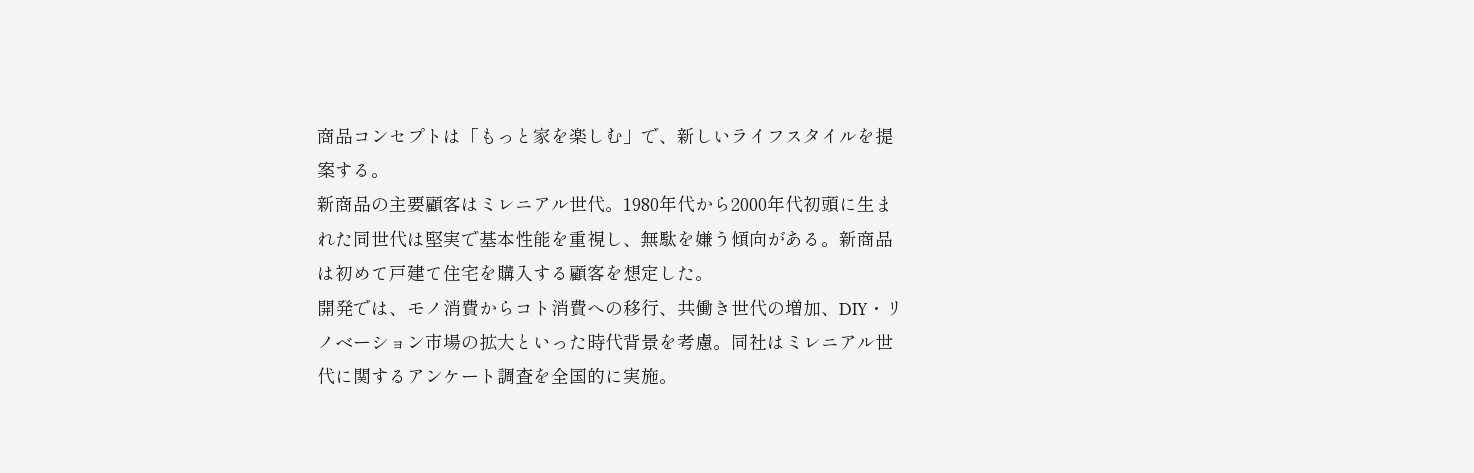商品コンセプトは「もっと家を楽しむ」で、新しいライフスタイルを提案する。
新商品の主要顧客はミレニアル世代。1980年代から2000年代初頭に生まれた同世代は堅実で基本性能を重視し、無駄を嫌う傾向がある。新商品は初めて戸建て住宅を購入する顧客を想定した。
開発では、モノ消費からコト消費への移行、共働き世代の増加、DIY・リノベーション市場の拡大といった時代背景を考慮。同社はミレニアル世代に関するアンケート調査を全国的に実施。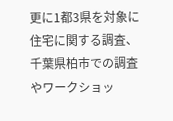更に1都3県を対象に住宅に関する調査、千葉県柏市での調査やワークショッ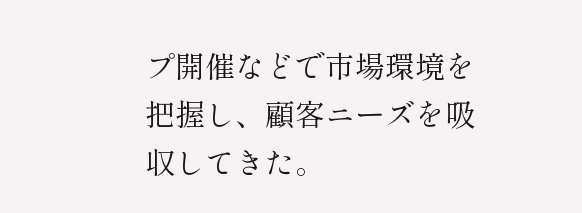プ開催などで市場環境を把握し、顧客ニーズを吸収してきた。